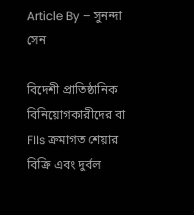Article By – সুনন্দা সেন

বিদেশী প্রাতিষ্ঠানিক বিনিয়োগকারীদের বা FIIs ক্রমাগত শেয়ার বিক্রি এবং দুর্বল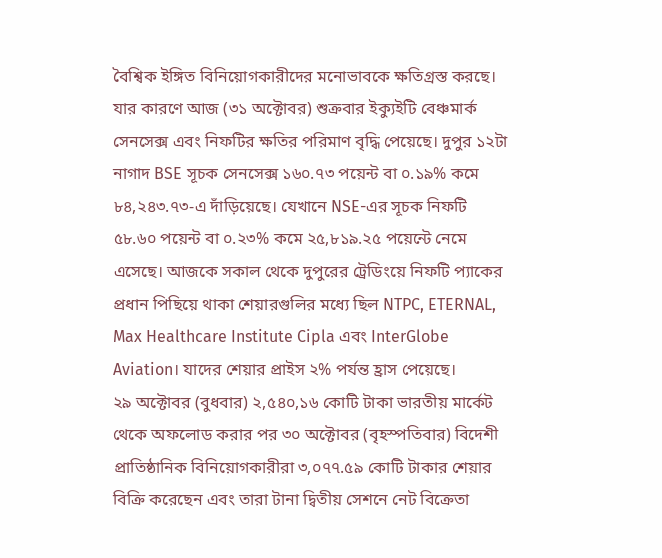বৈশ্বিক ইঙ্গিত বিনিয়োগকারীদের মনোভাবকে ক্ষতিগ্রস্ত করছে। যার কারণে আজ (৩১ অক্টোবর) শুক্রবার ইক্যুইটি বেঞ্চমার্ক সেনসেক্স এবং নিফটির ক্ষতির পরিমাণ বৃদ্ধি পেয়েছে। দুপুর ১২টা নাগাদ BSE সূচক সেনসেক্স ১৬০.৭৩ পয়েন্ট বা ০.১৯% কমে ৮৪,২৪৩.৭৩-এ দাঁড়িয়েছে। যেখানে NSE-এর সূচক নিফটি ৫৮.৬০ পয়েন্ট বা ০.২৩% কমে ২৫,৮১৯.২৫ পয়েন্টে নেমে এসেছে। আজকে সকাল থেকে দুপুরের ট্রেডিংয়ে নিফটি প্যাকের প্রধান পিছিয়ে থাকা শেয়ারগুলির মধ্যে ছিল NTPC, ETERNAL, Max Healthcare Institute Cipla এবং InterGlobe Aviation। যাদের শেয়ার প্রাইস ২% পর্যন্ত হ্রাস পেয়েছে।
২৯ অক্টোবর (বুধবার) ২,৫৪০,১৬ কোটি টাকা ভারতীয় মার্কেট থেকে অফলোড করার পর ৩০ অক্টোবর (বৃহস্পতিবার) বিদেশী প্রাতিষ্ঠানিক বিনিয়োগকারীরা ৩,০৭৭.৫৯ কোটি টাকার শেয়ার বিক্রি করেছেন এবং তারা টানা দ্বিতীয় সেশনে নেট বিক্রেতা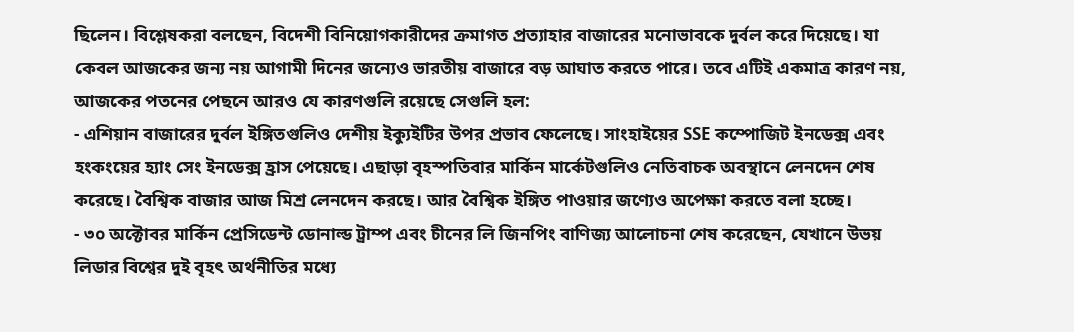ছিলেন। বিশ্লেষকরা বলছেন, বিদেশী বিনিয়োগকারীদের ক্রমাগত প্রত্যাহার বাজারের মনোভাবকে দুর্বল করে দিয়েছে। যা কেবল আজকের জন্য নয় আগামী দিনের জন্যেও ভারতীয় বাজারে বড় আঘাত করতে পারে। তবে এটিই একমাত্র কারণ নয়, আজকের পতনের পেছনে আরও যে কারণগুলি রয়েছে সেগুলি হল:
- এশিয়ান বাজারের দুর্বল ইঙ্গিতগুলিও দেশীয় ইক্যুইটির উপর প্রভাব ফেলেছে। সাংহাইয়ের SSE কম্পোজিট ইনডেক্স এবং হংকংয়ের হ্যাং সেং ইনডেক্স হ্রাস পেয়েছে। এছাড়া বৃহস্পতিবার মার্কিন মার্কেটগুলিও নেতিবাচক অবস্থানে লেনদেন শেষ করেছে। বৈশ্বিক বাজার আজ মিশ্র লেনদেন করছে। আর বৈশ্বিক ইঙ্গিত পাওয়ার জণ্যেও অপেক্ষা করতে বলা হচ্ছে।
- ৩০ অক্টোবর মার্কিন প্রেসিডেন্ট ডোনাল্ড ট্রাম্প এবং চীনের লি জিনপিং বাণিজ্য আলোচনা শেষ করেছেন, যেখানে উভয় লিডার বিশ্বের দুই বৃহৎ অর্থনীতির মধ্যে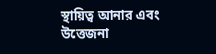স্থায়িত্ব আনার এবং উত্তেজনা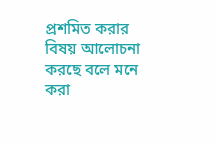প্রশমিত করার বিষয় আলোচনা করছে বলে মনে করা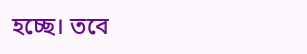হচ্ছে। তবে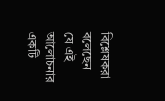বিশ্লেষকরা বলেছেন যে এই আলোচনার একটি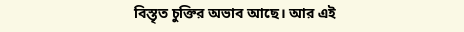বিস্তৃত চুক্তির অভাব আছে। আর এই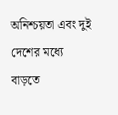অনিশ্চয়তা এবং দুই দেশের মধ্যে বাড়তে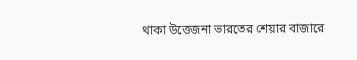থাকা উত্তেজনা ভারতের শেয়ার বাজারে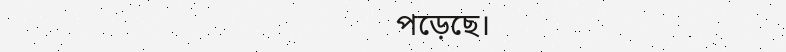পড়েছে।